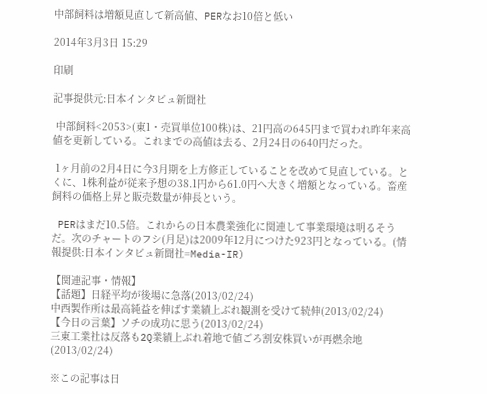中部飼料は増額見直して新高値、PERなお10倍と低い

2014年3月3日 15:29

印刷

記事提供元:日本インタビュ新聞社

 中部飼料<2053>(東1・売買単位100株)は、21円高の645円まで買われ昨年来高値を更新している。これまでの高値は去る、2月24日の640円だった。

 1ヶ月前の2月4日に今3月期を上方修正していることを改めて見直している。とくに、1株利益が従来予想の38.1円から61.0円へ大きく増額となっている。畜産飼料の価格上昇と販売数量が伸長という。

 PERはまだ10.5倍。これからの日本農業強化に関連して事業環境は明るそうだ。次のチャートのフシ(月足)は2009年12月につけた923円となっている。(情報提供:日本インタビュ新聞社=Media-IR)

【関連記事・情報】
【話題】日経平均が後場に急落(2013/02/24)
中西製作所は最高純益を伸ばす業績上ぶれ観測を受けて続伸(2013/02/24)
【今日の言葉】ソチの成功に思う(2013/02/24)
三東工業社は反落も2Q業績上ぶれ着地で値ごろ割安株買いが再燃余地(2013/02/24)

※この記事は日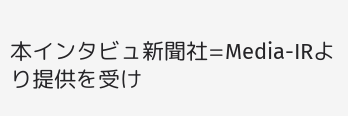本インタビュ新聞社=Media-IRより提供を受け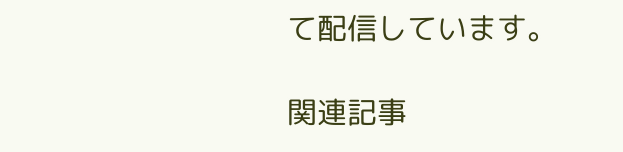て配信しています。

関連記事